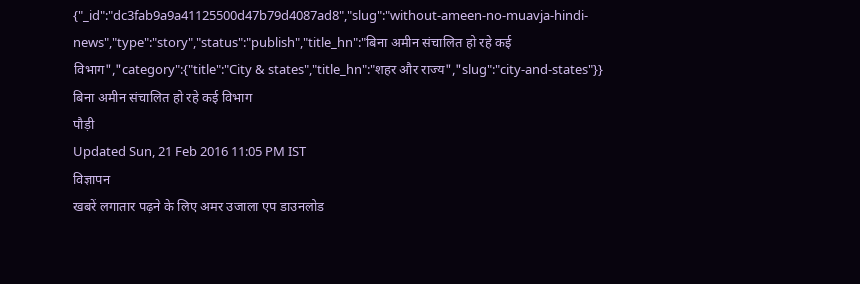{"_id":"dc3fab9a9a41125500d47b79d4087ad8","slug":"without-ameen-no-muavja-hindi-news","type":"story","status":"publish","title_hn":"बिना अमीन संचालित हो रहे कई विभाग","category":{"title":"City & states","title_hn":"शहर और राज्य","slug":"city-and-states"}}
बिना अमीन संचालित हो रहे कई विभाग
पौड़ी
Updated Sun, 21 Feb 2016 11:05 PM IST
विज्ञापन
खबरें लगातार पढ़ने के लिए अमर उजाला एप डाउनलोड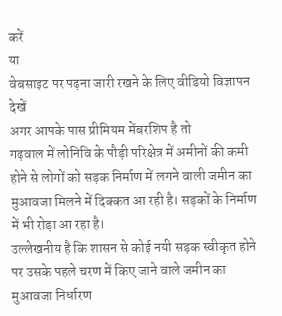करें
या
वेबसाइट पर पढ़ना जारी रखने के लिए वीडियो विज्ञापन देखें
अगर आपके पास प्रीमियम मेंबरशिप है तो
गढ़वाल में लोनिवि के पौड़ी परिक्षेत्र में अमीनों की कमी होने से लोगों को सड़क निर्माण में लगने वाली जमीन का मुआवजा मिलने में दिक्कत आ रही है। सड़कों के निर्माण में भी रोड़ा आ रहा है।
उल्लेखनीय है कि शासन से कोई नयी सड़क स्वीकृत होने पर उसके पहले चरण में किए जाने वाले जमीन का मुआवजा निर्धारण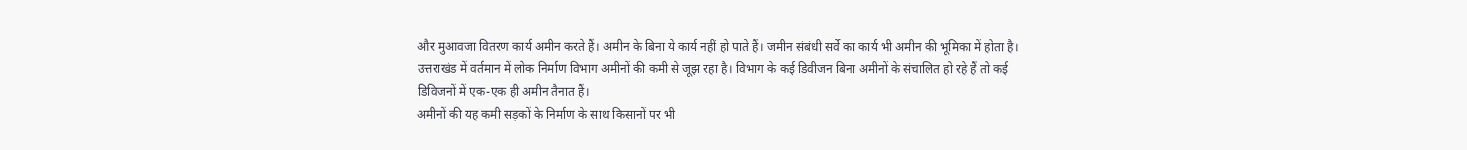और मुआवजा वितरण कार्य अमीन करते हैं। अमीन के बिना ये कार्य नहीं हो पाते हैं। जमीन संबंधी सर्वे का कार्य भी अमीन की भूमिका में होता है। उत्तराखंड में वर्तमान में लोक निर्माण विभाग अमीनों की कमी से जूझ रहा है। विभाग के कई डिवीजन बिना अमीनों के संचालित हो रहे हैं तो कई डिविजनों में एक-एक ही अमीन तैनात हैं।
अमीनों की यह कमी सड़कों के निर्माण के साथ किसानों पर भी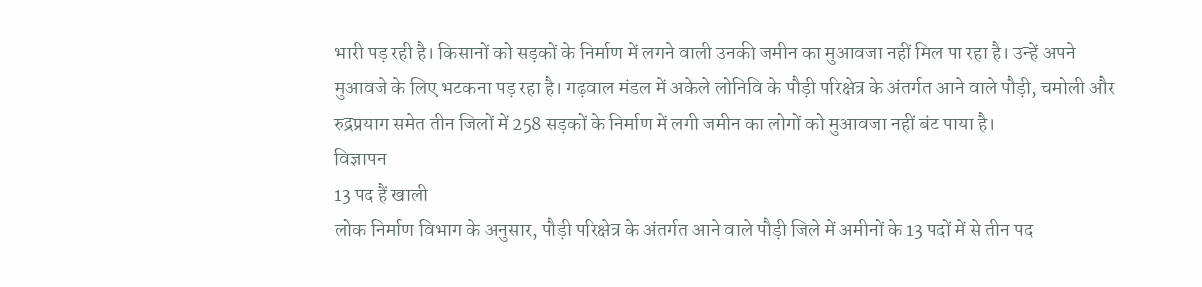भारी पड़ रही है। किसानों को सड़कों के निर्माण में लगने वाली उनकी जमीन का मुआवजा नहीं मिल पा रहा है। उन्हें अपने मुआवजे के लिए भटकना पड़ रहा है। गढ़वाल मंडल में अकेले लोनिवि के पौड़ी परिक्षेत्र के अंतर्गत आने वाले पौड़ी, चमोली और रुद्रप्रयाग समेत तीन जिलों में 258 सड़कों के निर्माण में लगी जमीन का लोगों को मुआवजा नहीं बंट पाया है।
विज्ञापन
13 पद हैं खाली
लोक निर्माण विभाग के अनुसार, पौड़ी परिक्षेत्र के अंतर्गत आने वाले पौड़ी जिले में अमीनों के 13 पदों में से तीन पद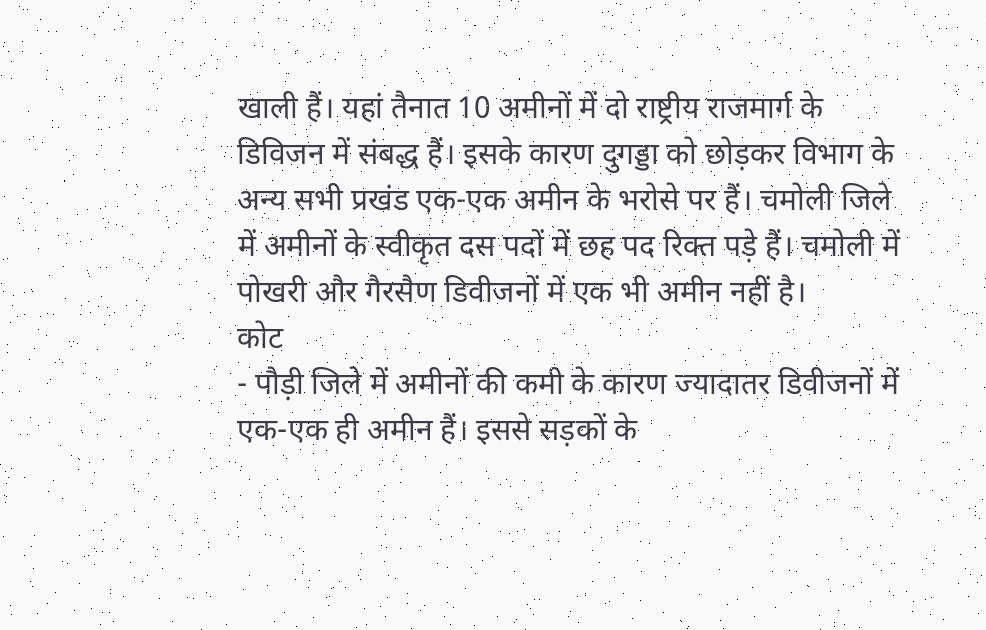खाली हैं। यहां तैनात 10 अमीनों में दो राष्ट्रीय राजमार्ग के डिविजन में संबद्ध हैं। इसके कारण दुगड्डा को छोड़कर विभाग के अन्य सभी प्रखंड एक-एक अमीन के भरोसे पर हैं। चमोली जिले में अमीनों के स्वीकृत दस पदों में छह पद रिक्त पड़े हैं। चमोली में पोखरी और गैरसैण डिवीजनों में एक भी अमीन नहीं है।
कोट
- पौड़ी जिले में अमीनों की कमी के कारण ज्यादातर डिवीजनों में एक-एक ही अमीन हैं। इससे सड़कों के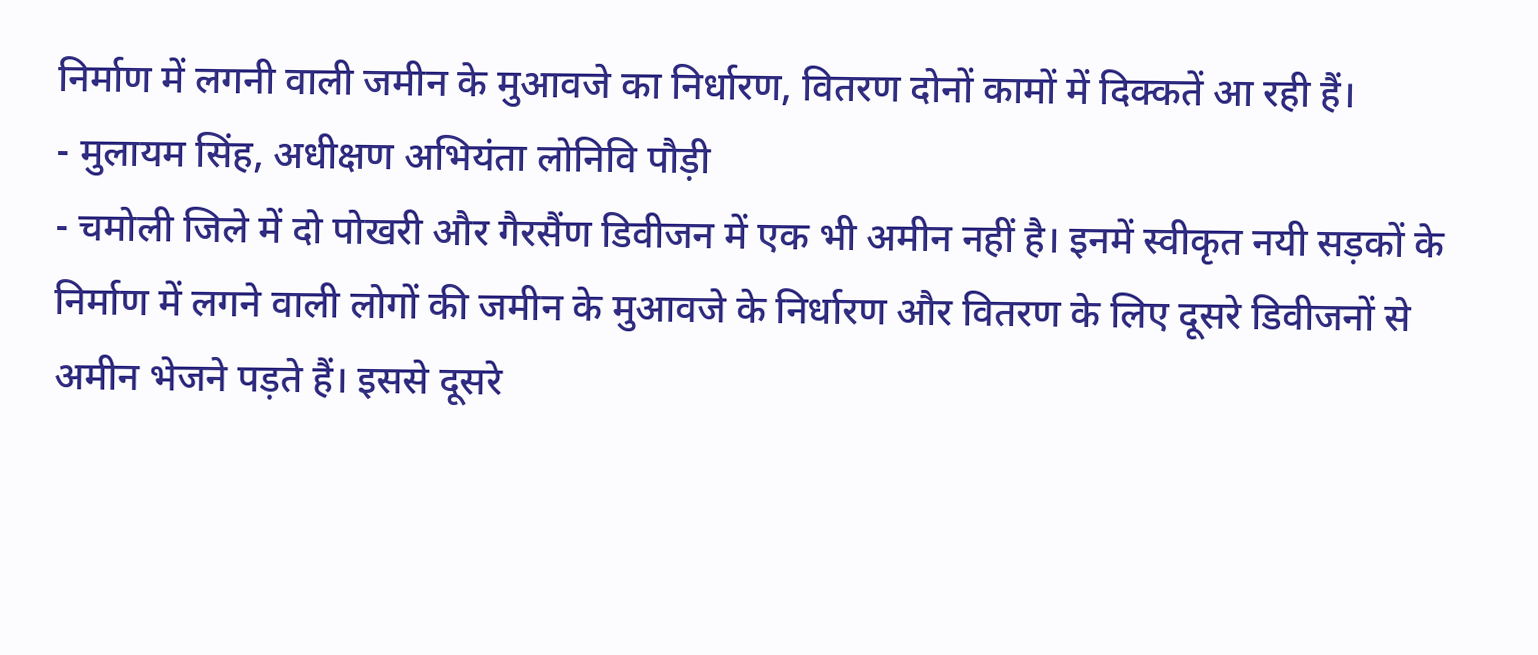निर्माण में लगनी वाली जमीन के मुआवजे का निर्धारण, वितरण दोनों कामों में दिक्कतें आ रही हैं।
- मुलायम सिंह, अधीक्षण अभियंता लोनिवि पौड़ी
- चमोली जिले में दो पोखरी और गैरसैंण डिवीजन में एक भी अमीन नहीं है। इनमें स्वीकृत नयी सड़कों के निर्माण में लगने वाली लोगों की जमीन के मुआवजे के निर्धारण और वितरण के लिए दूसरे डिवीजनों से अमीन भेजने पड़ते हैं। इससे दूसरे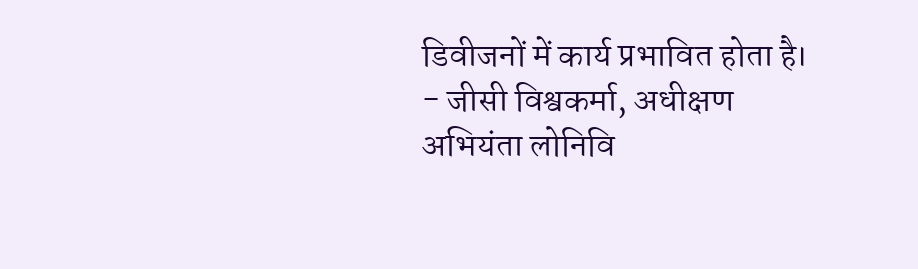डिवीजनों में कार्य प्रभावित होता है।
- जीसी विश्वकर्मा, अधीक्षण अभियंता लोनिवि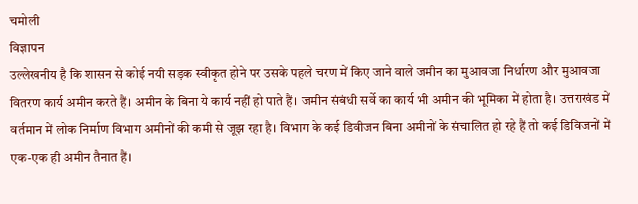चमोली
विज्ञापन
उल्लेखनीय है कि शासन से कोई नयी सड़क स्वीकृत होने पर उसके पहले चरण में किए जाने वाले जमीन का मुआवजा निर्धारण और मुआवजा वितरण कार्य अमीन करते हैं। अमीन के बिना ये कार्य नहीं हो पाते हैं। जमीन संबंधी सर्वे का कार्य भी अमीन की भूमिका में होता है। उत्तराखंड में वर्तमान में लोक निर्माण विभाग अमीनों की कमी से जूझ रहा है। विभाग के कई डिवीजन बिना अमीनों के संचालित हो रहे हैं तो कई डिविजनों में एक-एक ही अमीन तैनात हैं।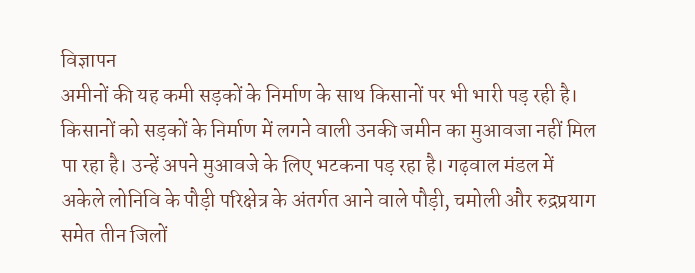विज्ञापन
अमीनों की यह कमी सड़कों के निर्माण के साथ किसानों पर भी भारी पड़ रही है। किसानों को सड़कों के निर्माण में लगने वाली उनकी जमीन का मुआवजा नहीं मिल पा रहा है। उन्हें अपने मुआवजे के लिए भटकना पड़ रहा है। गढ़वाल मंडल में अकेले लोनिवि के पौड़ी परिक्षेत्र के अंतर्गत आने वाले पौड़ी, चमोली और रुद्रप्रयाग समेत तीन जिलों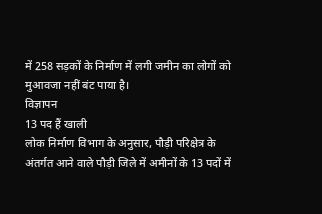में 258 सड़कों के निर्माण में लगी जमीन का लोगों को मुआवजा नहीं बंट पाया है।
विज्ञापन
13 पद हैं खाली
लोक निर्माण विभाग के अनुसार, पौड़ी परिक्षेत्र के अंतर्गत आने वाले पौड़ी जिले में अमीनों के 13 पदों में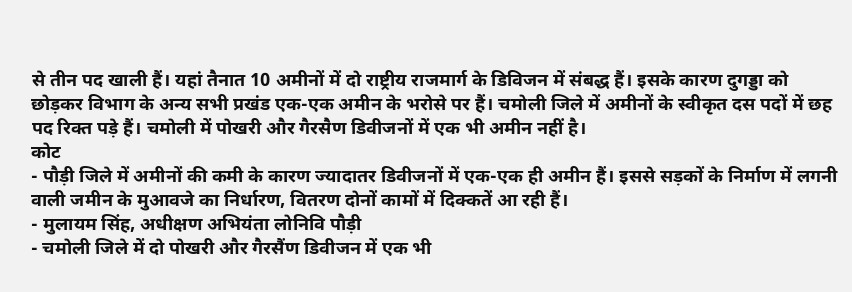से तीन पद खाली हैं। यहां तैनात 10 अमीनों में दो राष्ट्रीय राजमार्ग के डिविजन में संबद्ध हैं। इसके कारण दुगड्डा को छोड़कर विभाग के अन्य सभी प्रखंड एक-एक अमीन के भरोसे पर हैं। चमोली जिले में अमीनों के स्वीकृत दस पदों में छह पद रिक्त पड़े हैं। चमोली में पोखरी और गैरसैण डिवीजनों में एक भी अमीन नहीं है।
कोट
- पौड़ी जिले में अमीनों की कमी के कारण ज्यादातर डिवीजनों में एक-एक ही अमीन हैं। इससे सड़कों के निर्माण में लगनी वाली जमीन के मुआवजे का निर्धारण, वितरण दोनों कामों में दिक्कतें आ रही हैं।
- मुलायम सिंह, अधीक्षण अभियंता लोनिवि पौड़ी
- चमोली जिले में दो पोखरी और गैरसैंण डिवीजन में एक भी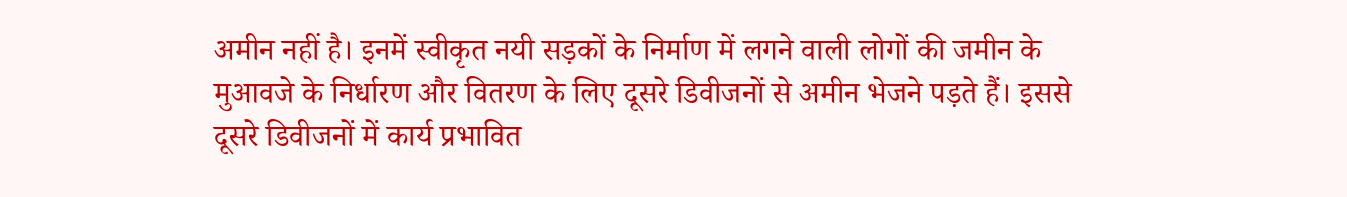अमीन नहीं है। इनमें स्वीकृत नयी सड़कों के निर्माण में लगने वाली लोगों की जमीन के मुआवजे के निर्धारण और वितरण के लिए दूसरे डिवीजनों से अमीन भेजने पड़ते हैं। इससे दूसरे डिवीजनों में कार्य प्रभावित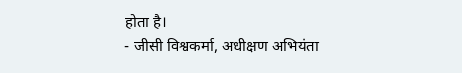होता है।
- जीसी विश्वकर्मा, अधीक्षण अभियंता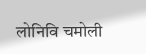लोनिवि चमोली